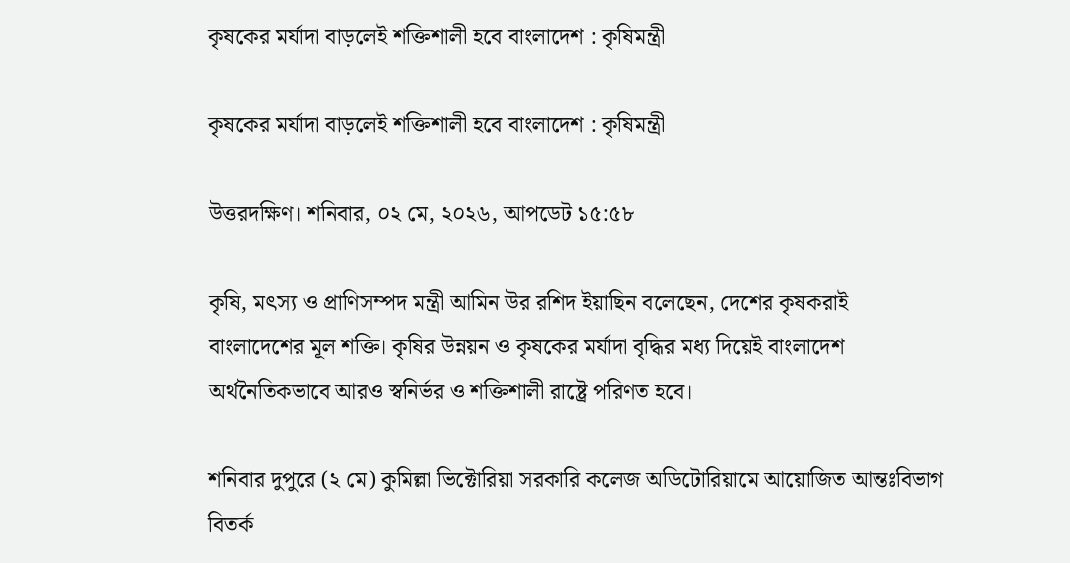কৃষকের মর্যাদা বাড়লেই শক্তিশালী হবে বাংলাদেশ : কৃষিমন্ত্রী

কৃষকের মর্যাদা বাড়লেই শক্তিশালী হবে বাংলাদেশ : কৃষিমন্ত্রী

উত্তরদক্ষিণ। শনিবার, ০২ মে, ২০২৬, আপডেট ১৫:৫৮

কৃষি, মৎস্য ও প্রাণিসম্পদ মন্ত্রী আমিন উর রশিদ ইয়াছিন বলেছেন, দেশের কৃষকরাই বাংলাদেশের মূল শক্তি। কৃষির উন্নয়ন ও কৃষকের মর্যাদা বৃদ্ধির মধ্য দিয়েই বাংলাদেশ অর্থনৈতিকভাবে আরও স্বনির্ভর ও শক্তিশালী রাষ্ট্রে পরিণত হবে।

শনিবার দুপুরে (২ মে) কুমিল্লা ভিক্টোরিয়া সরকারি কলেজ অডিটোরিয়ামে আয়োজিত আন্তঃবিভাগ বিতর্ক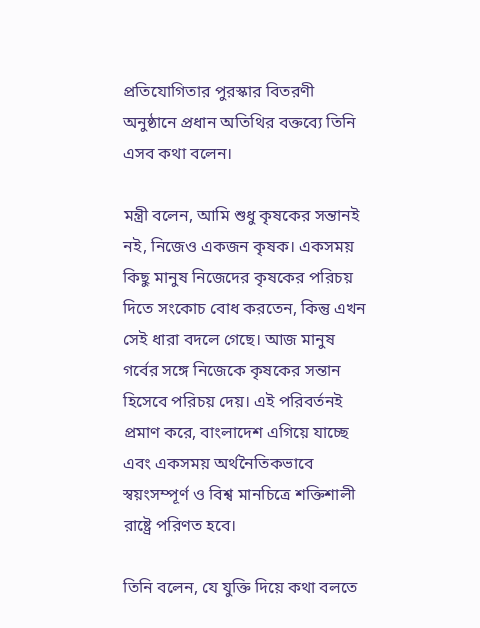প্রতিযোগিতার পুরস্কার বিতরণী অনুষ্ঠানে প্রধান অতিথির বক্তব্যে তিনি এসব কথা বলেন।

মন্ত্রী বলেন, আমি শুধু কৃষকের সন্তানই নই, নিজেও একজন কৃষক। একসময় কিছু মানুষ নিজেদের কৃষকের পরিচয় দিতে সংকোচ বোধ করতেন, কিন্তু এখন সেই ধারা বদলে গেছে। আজ মানুষ গর্বের সঙ্গে নিজেকে কৃষকের সন্তান হিসেবে পরিচয় দেয়। এই পরিবর্তনই প্রমাণ করে, বাংলাদেশ এগিয়ে যাচ্ছে এবং একসময় অর্থনৈতিকভাবে স্বয়ংসম্পূর্ণ ও বিশ্ব মানচিত্রে শক্তিশালী রাষ্ট্রে পরিণত হবে।

তিনি বলেন, যে যুক্তি দিয়ে কথা বলতে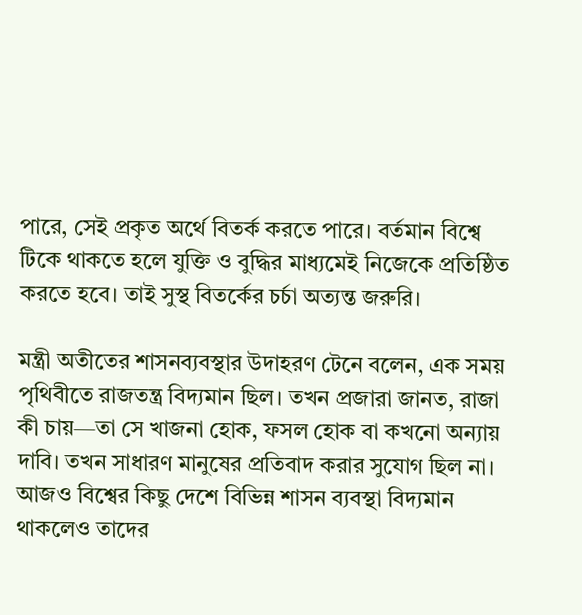পারে, সেই প্রকৃত অর্থে বিতর্ক করতে পারে। বর্তমান বিশ্বে টিকে থাকতে হলে যুক্তি ও বুদ্ধির মাধ্যমেই নিজেকে প্রতিষ্ঠিত করতে হবে। তাই সুস্থ বিতর্কের চর্চা অত্যন্ত জরুরি।

মন্ত্রী অতীতের শাসনব্যবস্থার উদাহরণ টেনে বলেন, এক সময় পৃথিবীতে রাজতন্ত্র বিদ্যমান ছিল। তখন প্রজারা জানত, রাজা কী চায়—তা সে খাজনা হোক, ফসল হোক বা কখনো অন্যায় দাবি। তখন সাধারণ মানুষের প্রতিবাদ করার সুযোগ ছিল না। আজও বিশ্বের কিছু দেশে বিভিন্ন শাসন ব্যবস্থা বিদ্যমান থাকলেও তাদের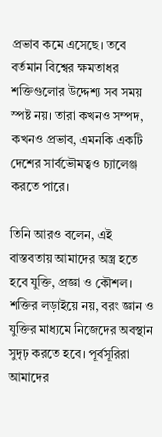প্রভাব কমে এসেছে। তবে বর্তমান বিশ্বের ক্ষমতাধর শক্তিগুলোর উদ্দেশ্য সব সময় স্পষ্ট নয়। তারা কখনও সম্পদ, কখনও প্রভাব, এমনকি একটি দেশের সার্বভৌমত্বও চ্যালেঞ্জ করতে পারে।

তিনি আরও বলেন, এই বাস্তবতায় আমাদের অস্ত্র হতে হবে যুক্তি, প্রজ্ঞা ও কৌশল। শক্তির লড়াইয়ে নয়, বরং জ্ঞান ও যুক্তির মাধ্যমে নিজেদের অবস্থান সুদৃঢ় করতে হবে। পূর্বসূরিরা আমাদের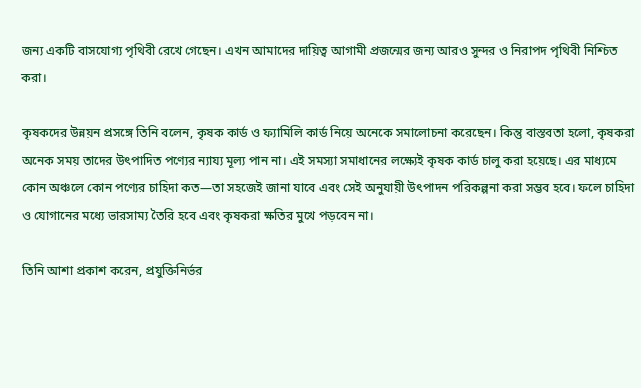জন্য একটি বাসযোগ্য পৃথিবী রেখে গেছেন। এখন আমাদের দায়িত্ব আগামী প্রজন্মের জন্য আরও সুন্দর ও নিরাপদ পৃথিবী নিশ্চিত করা।

কৃষকদের উন্নয়ন প্রসঙ্গে তিনি বলেন, কৃষক কার্ড ও ফ্যামিলি কার্ড নিয়ে অনেকে সমালোচনা করেছেন। কিন্তু বাস্তবতা হলো, কৃষকরা অনেক সময় তাদের উৎপাদিত পণ্যের ন্যায্য মূল্য পান না। এই সমস্যা সমাধানের লক্ষ্যেই কৃষক কার্ড চালু করা হয়েছে। এর মাধ্যমে কোন অঞ্চলে কোন পণ্যের চাহিদা কত—তা সহজেই জানা যাবে এবং সেই অনুযায়ী উৎপাদন পরিকল্পনা করা সম্ভব হবে। ফলে চাহিদা ও যোগানের মধ্যে ভারসাম্য তৈরি হবে এবং কৃষকরা ক্ষতির মুখে পড়বেন না।

তিনি আশা প্রকাশ করেন, প্রযুক্তিনির্ভর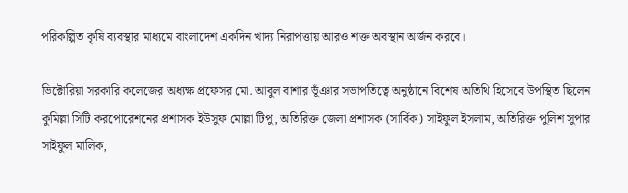পরিকল্পিত কৃষি ব্যবস্থার মাধ্যমে বাংলাদেশ একদিন খাদ্য নিরাপত্তায় আরও শক্ত অবস্থান অর্জন করবে।

ভিক্টোরিয়া সরকারি কলেজের অধ্যক্ষ প্রফেসর মো. আবুল বাশার ভূঁঞার সভাপতিত্বে অনুষ্ঠানে বিশেষ অতিথি হিসেবে উপস্থিত ছিলেন কুমিল্লা সিটি করপোরেশনের প্রশাসক ইউসুফ মোল্লা টিপু, অতিরিক্ত জেলা প্রশাসক (সার্বিক) সাইফুল ইসলাম, অতিরিক্ত পুলিশ সুপার সাইফুল মালিক,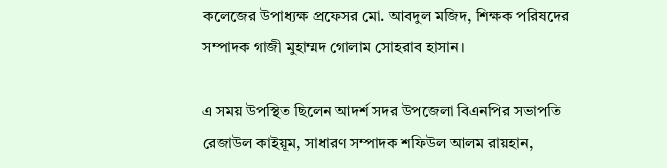কলেজের উপাধ্যক্ষ প্রফেসর মো. আবদুল মজিদ, শিক্ষক পরিষদের সম্পাদক গাজী মুহাম্মদ গোলাম সোহরাব হাসান।

এ সময় উপস্থিত ছিলেন আদর্শ সদর উপজেলা বিএনপির সভাপতি রেজাউল কাইয়ূম, সাধারণ সম্পাদক শফিউল আলম রায়হান,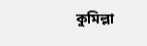কুমিল্লা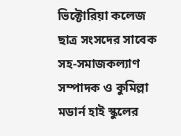ভিক্টোরিয়া কলেজ ছাত্র সংসদের সাবেক সহ-সমাজকল্যাণ সম্পাদক ও কুমিল্লা মডার্ন হাই স্কুলের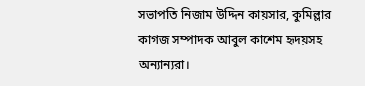সভাপতি নিজাম উদ্দিন কায়সার, কুমিল্লার কাগজ সম্পাদক আবুল কাশেম হৃদয়সহ অন্যান্যরা।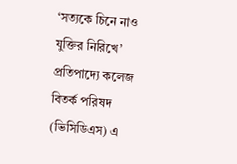‘সত্যকে চিনে নাও যুক্তির নিরিখে’ প্রতিপাদ্যে কলেজ বিতর্ক পরিষদ (ভিসিডিএস) এ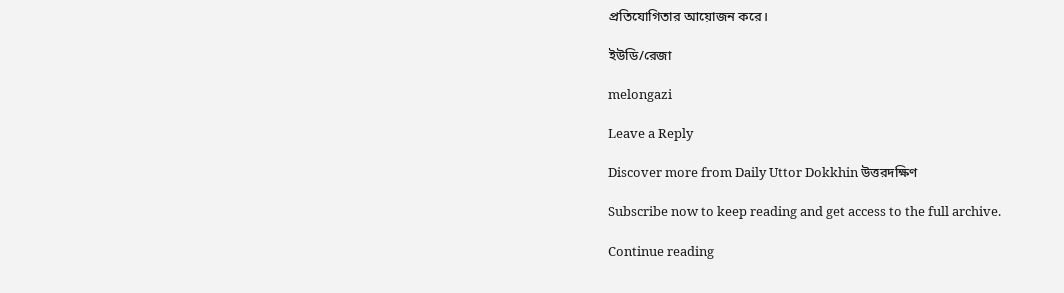প্রতিযোগিতার আয়োজন করে।

ইউডি/রেজা

melongazi

Leave a Reply

Discover more from Daily Uttor Dokkhin উত্তরদক্ষিণ

Subscribe now to keep reading and get access to the full archive.

Continue reading